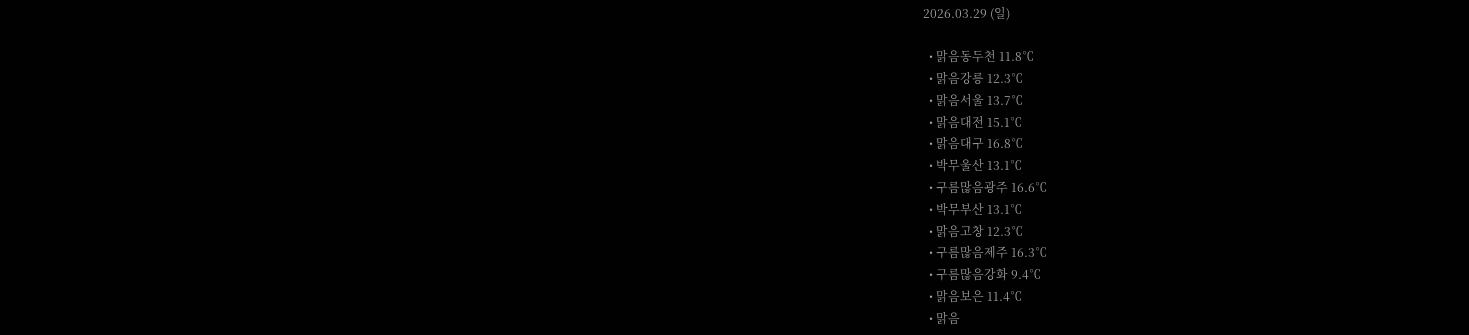2026.03.29 (일)

  • 맑음동두천 11.8℃
  • 맑음강릉 12.3℃
  • 맑음서울 13.7℃
  • 맑음대전 15.1℃
  • 맑음대구 16.8℃
  • 박무울산 13.1℃
  • 구름많음광주 16.6℃
  • 박무부산 13.1℃
  • 맑음고창 12.3℃
  • 구름많음제주 16.3℃
  • 구름많음강화 9.4℃
  • 맑음보은 11.4℃
  • 맑음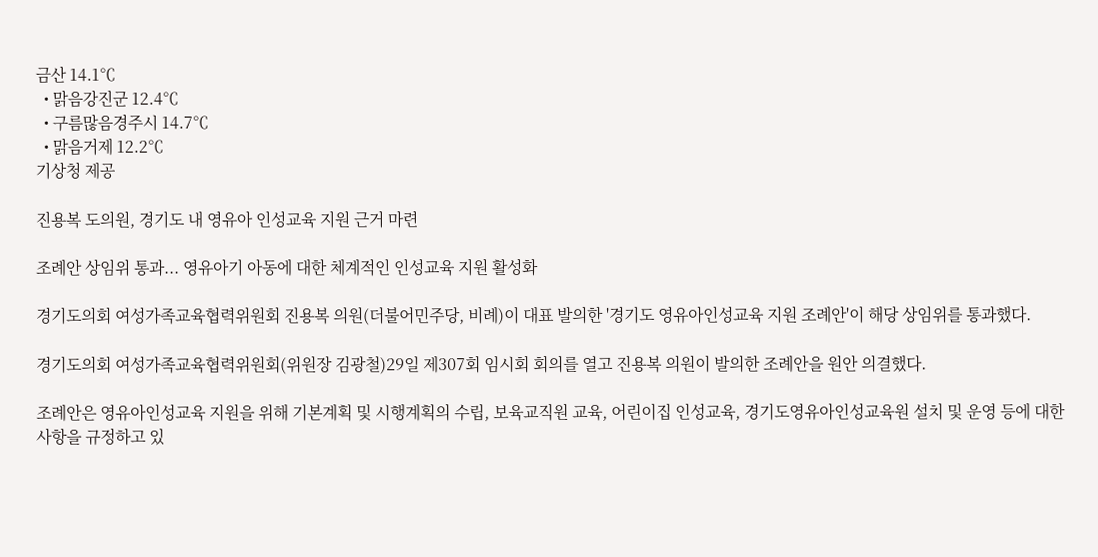금산 14.1℃
  • 맑음강진군 12.4℃
  • 구름많음경주시 14.7℃
  • 맑음거제 12.2℃
기상청 제공

진용복 도의원, 경기도 내 영유아 인성교육 지원 근거 마련

조례안 상임위 통과... 영유아기 아동에 대한 체계적인 인성교육 지원 활성화

경기도의회 여성가족교육협력위원회 진용복 의원(더불어민주당, 비례)이 대표 발의한 '경기도 영유아인성교육 지원 조례안'이 해당 상임위를 통과했다.

경기도의회 여성가족교육협력위원회(위원장 김광철)29일 제307회 임시회 회의를 열고 진용복 의원이 발의한 조례안을 원안 의결했다.

조례안은 영유아인성교육 지원을 위해 기본계획 및 시행계획의 수립, 보육교직원 교육, 어린이집 인성교육, 경기도영유아인성교육원 설치 및 운영 등에 대한 사항을 규정하고 있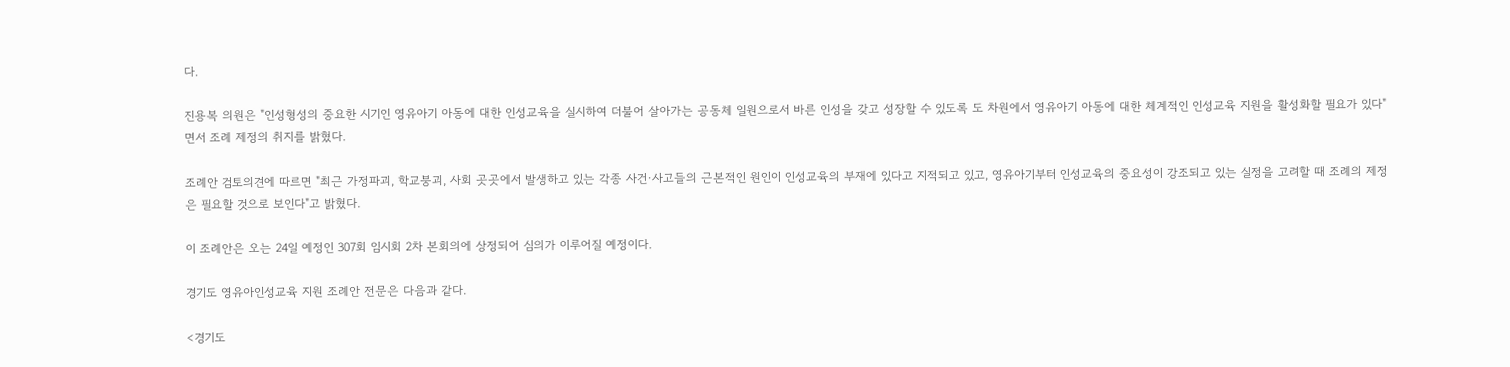다.

진용복 의원은 "인성형성의 중요한 시기인 영유아기 아동에 대한 인성교육을 실시하여 더불어 살아가는 공동체 일원으로서 바른 인성을 갖고 성장할 수 있도록 도 차원에서 영유아기 아동에 대한 체계적인 인성교육 지원을 활성화할 필요가 있다"면서 조례 제정의 취지를 밝혔다.

조례안 검토의견에 따르면 "최근 가정파괴, 학교붕괴, 사회 곳곳에서 발생하고 있는 각종 사건·사고들의 근본적인 원인이 인성교육의 부재에 있다고 지적되고 있고, 영유아기부터 인성교육의 중요성이 강조되고 있는 실정을 고려할 때 조례의 제정은 필요할 것으로 보인다"고 밝혔다.

이 조례안은 오는 24일 예정인 307회 임시회 2차 본회의에 상정되어 심의가 이루어질 예정이다.

경기도 영유아인성교육 지원 조례안 전문은 다음과 같다.

<경기도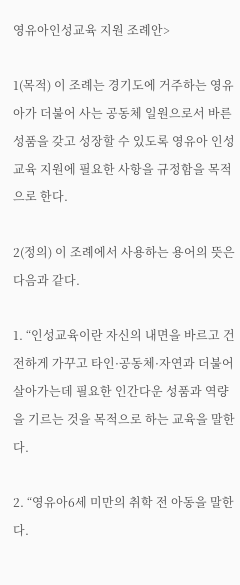영유아인성교육 지원 조례안>

1(목적) 이 조례는 경기도에 거주하는 영유아가 더불어 사는 공동체 일원으로서 바른 성품을 갖고 성장할 수 있도록 영유아 인성교육 지원에 필요한 사항을 규정함을 목적으로 한다.

2(정의) 이 조례에서 사용하는 용어의 뜻은 다음과 같다.

1. “인성교육이란 자신의 내면을 바르고 건전하게 가꾸고 타인·공동체·자연과 더불어 살아가는데 필요한 인간다운 성품과 역량을 기르는 것을 목적으로 하는 교육을 말한다.

2. “영유아6세 미만의 취학 전 아동을 말한다.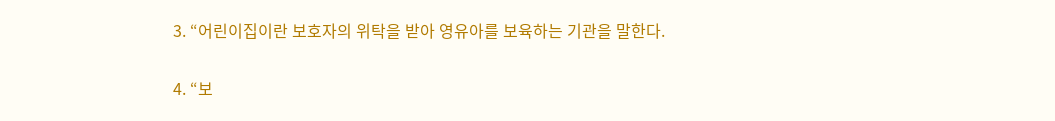3. “어린이집이란 보호자의 위탁을 받아 영유아를 보육하는 기관을 말한다.

4. “보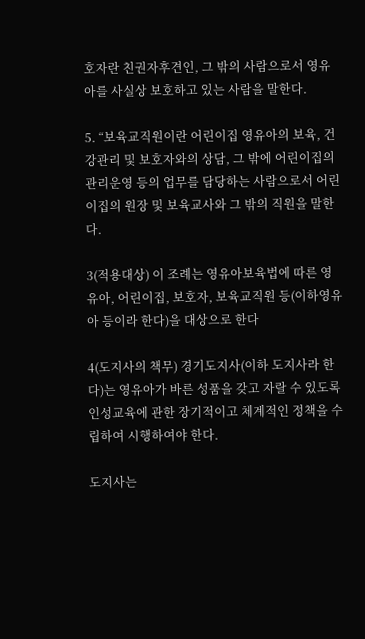호자란 친권자후견인, 그 밖의 사람으로서 영유아를 사실상 보호하고 있는 사람을 말한다.

5. “보육교직원이란 어린이집 영유아의 보육, 건강관리 및 보호자와의 상담, 그 밖에 어린이집의 관리운영 등의 업무를 담당하는 사람으로서 어린이집의 원장 및 보육교사와 그 밖의 직원을 말한다.

3(적용대상) 이 조례는 영유아보육법에 따른 영유아, 어린이집, 보호자, 보육교직원 등(이하영유아 등이라 한다)을 대상으로 한다

4(도지사의 책무) 경기도지사(이하 도지사라 한다)는 영유아가 바른 성품을 갖고 자랄 수 있도록 인성교육에 관한 장기적이고 체계적인 정책을 수립하여 시행하여야 한다.

도지사는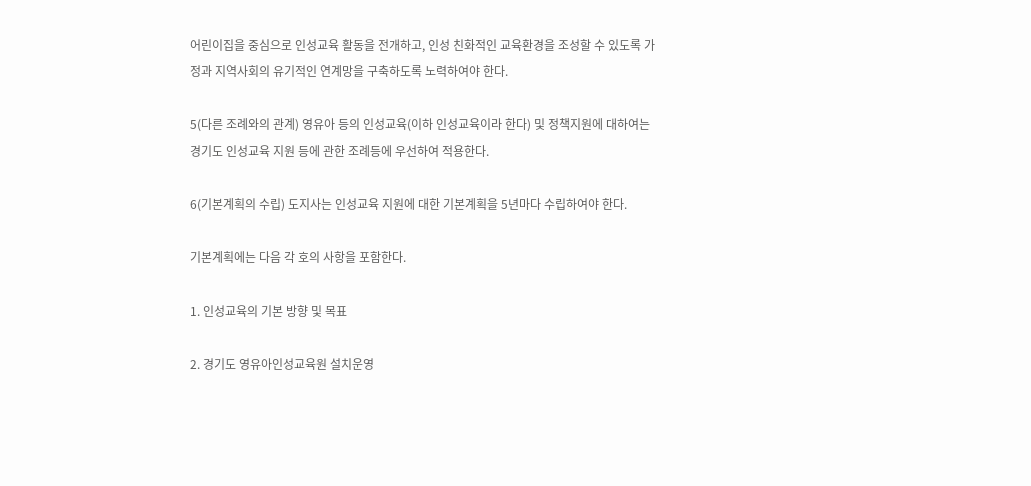어린이집을 중심으로 인성교육 활동을 전개하고, 인성 친화적인 교육환경을 조성할 수 있도록 가정과 지역사회의 유기적인 연계망을 구축하도록 노력하여야 한다.

5(다른 조례와의 관계) 영유아 등의 인성교육(이하 인성교육이라 한다) 및 정책지원에 대하여는 경기도 인성교육 지원 등에 관한 조례등에 우선하여 적용한다.

6(기본계획의 수립) 도지사는 인성교육 지원에 대한 기본계획을 5년마다 수립하여야 한다.

기본계획에는 다음 각 호의 사항을 포함한다.

1. 인성교육의 기본 방향 및 목표

2. 경기도 영유아인성교육원 설치운영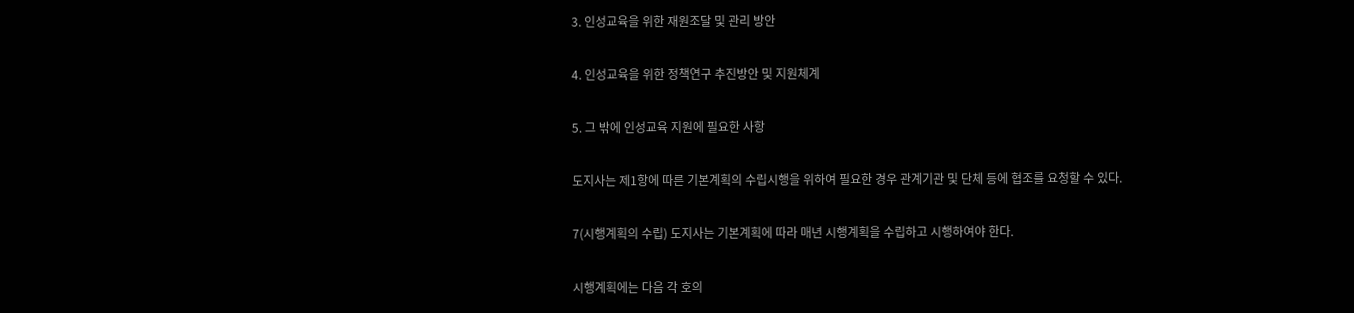3. 인성교육을 위한 재원조달 및 관리 방안

4. 인성교육을 위한 정책연구 추진방안 및 지원체계

5. 그 밖에 인성교육 지원에 필요한 사항

도지사는 제1항에 따른 기본계획의 수립시행을 위하여 필요한 경우 관계기관 및 단체 등에 협조를 요청할 수 있다.

7(시행계획의 수립) 도지사는 기본계획에 따라 매년 시행계획을 수립하고 시행하여야 한다.

시행계획에는 다음 각 호의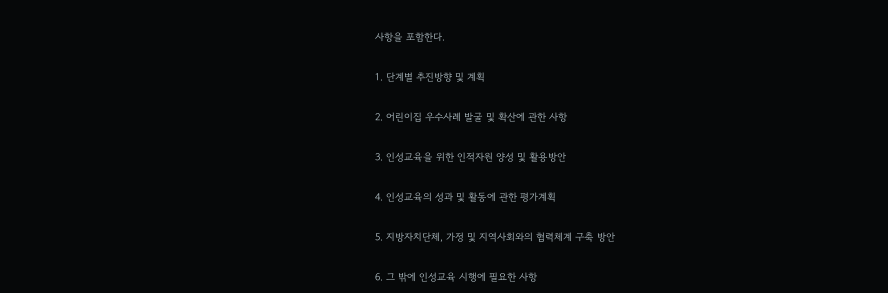사항을 포함한다.

1. 단계별 추진방향 및 계획

2. 어린이집 우수사례 발굴 및 확산에 관한 사항

3. 인성교육을 위한 인적자원 양성 및 활용방안

4. 인성교육의 성과 및 활동에 관한 평가계획

5. 지방자치단체, 가정 및 지역사회와의 협력체계 구축 방안

6. 그 밖에 인성교육 시행에 필요한 사항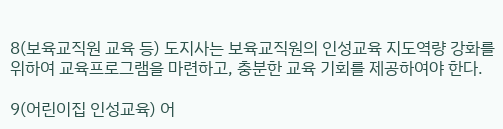8(보육교직원 교육 등) 도지사는 보육교직원의 인성교육 지도역량 강화를 위하여 교육프로그램을 마련하고, 충분한 교육 기회를 제공하여야 한다.

9(어린이집 인성교육) 어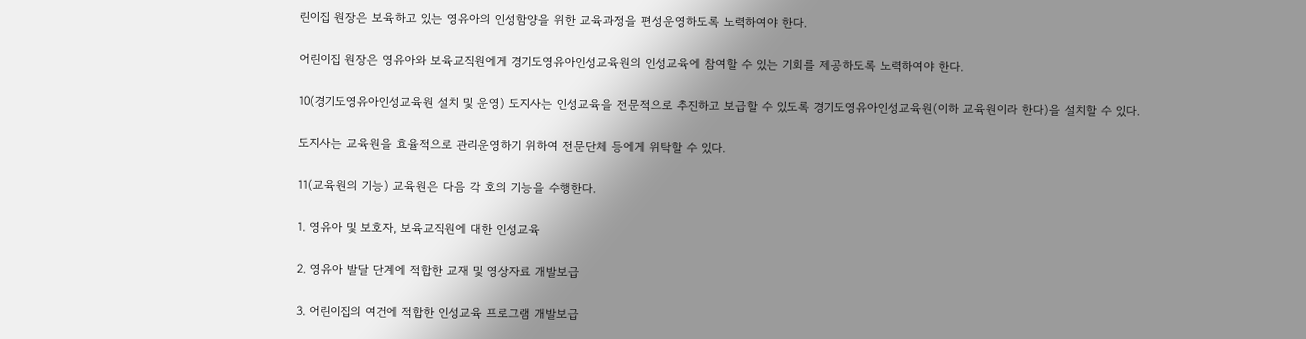린이집 원장은 보육하고 있는 영유아의 인성함양을 위한 교육과정을 편성운영하도록 노력하여야 한다.

어린이집 원장은 영유아와 보육교직원에게 경기도영유아인성교육원의 인성교육에 참여할 수 있는 기회를 제공하도록 노력하여야 한다.

10(경기도영유아인성교육원 설치 및 운영) 도지사는 인성교육을 전문적으로 추진하고 보급할 수 있도록 경기도영유아인성교육원(이하 교육원이라 한다)을 설치할 수 있다.

도지사는 교육원을 효율적으로 관리운영하기 위하여 전문단체 등에게 위탁할 수 있다.

11(교육원의 기능) 교육원은 다음 각 호의 기능을 수행한다.

1. 영유아 및 보호자, 보육교직원에 대한 인성교육

2. 영유아 발달 단계에 적합한 교재 및 영상자료 개발보급

3. 어린이집의 여건에 적합한 인성교육 프로그램 개발보급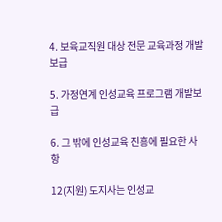4. 보육교직원 대상 전문 교육과정 개발보급

5. 가정연계 인성교육 프로그램 개발보급

6. 그 밖에 인성교육 진흥에 필요한 사항

12(지원) 도지사는 인성교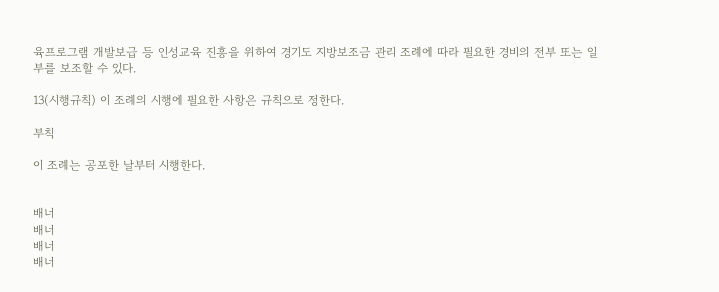육프로그램 개발보급 등 인성교육 진흥을 위하여 경기도 지방보조금 관리 조례에 따라 필요한 경비의 전부 또는 일부를 보조할 수 있다.

13(시행규칙) 이 조례의 시행에 필요한 사항은 규칙으로 정한다.

부칙

이 조례는 공포한 날부터 시행한다.


배너
배너
배너
배너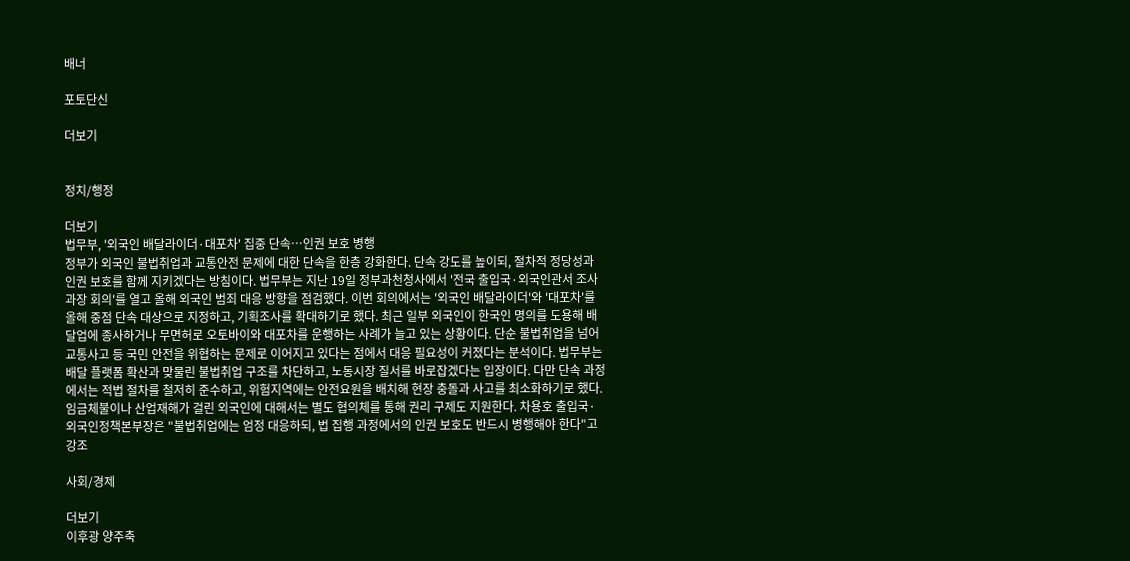배너

포토단신

더보기


정치/행정

더보기
법무부, '외국인 배달라이더·대포차' 집중 단속…인권 보호 병행
정부가 외국인 불법취업과 교통안전 문제에 대한 단속을 한층 강화한다. 단속 강도를 높이되, 절차적 정당성과 인권 보호를 함께 지키겠다는 방침이다. 법무부는 지난 19일 정부과천청사에서 '전국 출입국·외국인관서 조사과장 회의'를 열고 올해 외국인 범죄 대응 방향을 점검했다. 이번 회의에서는 '외국인 배달라이더'와 '대포차'를 올해 중점 단속 대상으로 지정하고, 기획조사를 확대하기로 했다. 최근 일부 외국인이 한국인 명의를 도용해 배달업에 종사하거나 무면허로 오토바이와 대포차를 운행하는 사례가 늘고 있는 상황이다. 단순 불법취업을 넘어 교통사고 등 국민 안전을 위협하는 문제로 이어지고 있다는 점에서 대응 필요성이 커졌다는 분석이다. 법무부는 배달 플랫폼 확산과 맞물린 불법취업 구조를 차단하고, 노동시장 질서를 바로잡겠다는 입장이다. 다만 단속 과정에서는 적법 절차를 철저히 준수하고, 위험지역에는 안전요원을 배치해 현장 충돌과 사고를 최소화하기로 했다. 임금체불이나 산업재해가 걸린 외국인에 대해서는 별도 협의체를 통해 권리 구제도 지원한다. 차용호 출입국·외국인정책본부장은 "불법취업에는 엄정 대응하되, 법 집행 과정에서의 인권 보호도 반드시 병행해야 한다"고 강조

사회/경제

더보기
이후광 양주축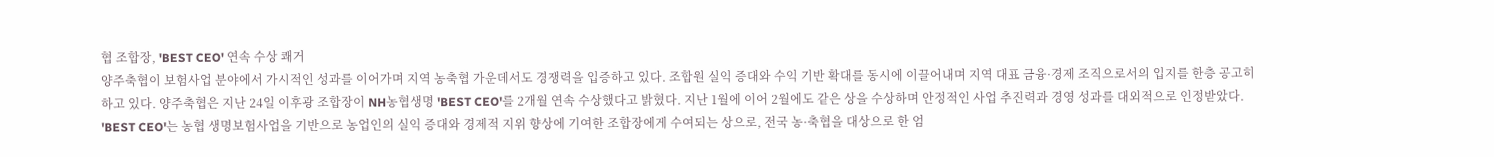협 조합장, 'BEST CEO' 연속 수상 쾌거
양주축협이 보험사업 분야에서 가시적인 성과를 이어가며 지역 농축협 가운데서도 경쟁력을 입증하고 있다. 조합원 실익 증대와 수익 기반 확대를 동시에 이끌어내며 지역 대표 금융·경제 조직으로서의 입지를 한층 공고히 하고 있다. 양주축협은 지난 24일 이후광 조합장이 NH농협생명 'BEST CEO'를 2개월 연속 수상했다고 밝혔다. 지난 1월에 이어 2월에도 같은 상을 수상하며 안정적인 사업 추진력과 경영 성과를 대외적으로 인정받았다. 'BEST CEO'는 농협 생명보험사업을 기반으로 농업인의 실익 증대와 경제적 지위 향상에 기여한 조합장에게 수여되는 상으로, 전국 농·축협을 대상으로 한 엄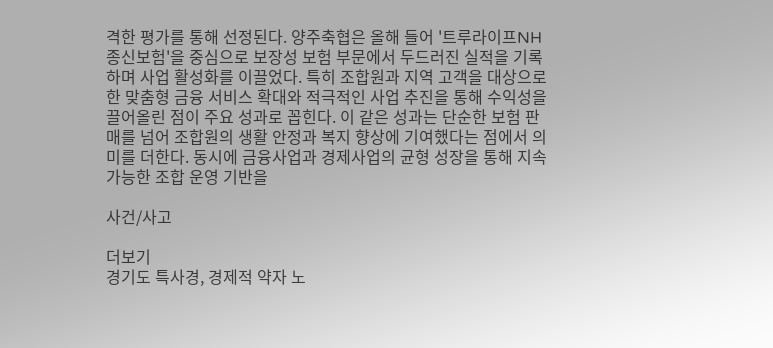격한 평가를 통해 선정된다. 양주축협은 올해 들어 '트루라이프NH종신보험'을 중심으로 보장성 보험 부문에서 두드러진 실적을 기록하며 사업 활성화를 이끌었다. 특히 조합원과 지역 고객을 대상으로 한 맞춤형 금융 서비스 확대와 적극적인 사업 추진을 통해 수익성을 끌어올린 점이 주요 성과로 꼽힌다. 이 같은 성과는 단순한 보험 판매를 넘어 조합원의 생활 안정과 복지 향상에 기여했다는 점에서 의미를 더한다. 동시에 금융사업과 경제사업의 균형 성장을 통해 지속 가능한 조합 운영 기반을

사건/사고

더보기
경기도 특사경, 경제적 약자 노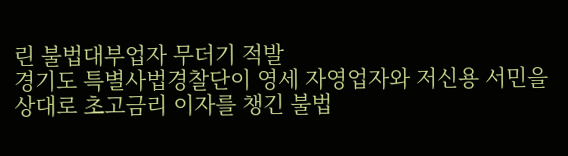린 불법대부업자 무더기 적발
경기도 특별사법경찰단이 영세 자영업자와 저신용 서민을 상대로 초고금리 이자를 챙긴 불법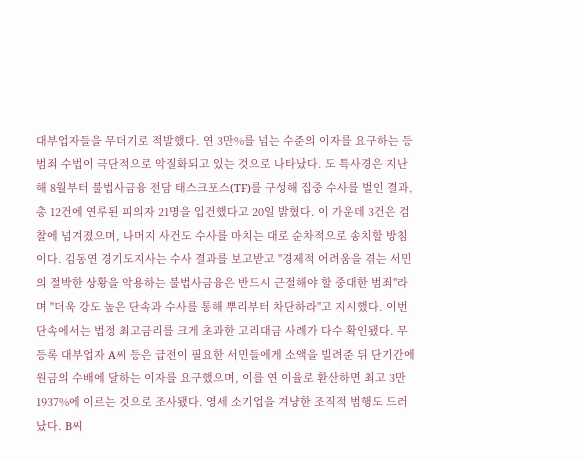대부업자들을 무더기로 적발했다. 연 3만%를 넘는 수준의 이자를 요구하는 등 범죄 수법이 극단적으로 악질화되고 있는 것으로 나타났다. 도 특사경은 지난해 8월부터 불법사금융 전담 태스크포스(TF)를 구성해 집중 수사를 벌인 결과, 총 12건에 연루된 피의자 21명을 입건했다고 20일 밝혔다. 이 가운데 3건은 검찰에 넘겨졌으며, 나머지 사건도 수사를 마치는 대로 순차적으로 송치할 방침이다. 김동연 경기도지사는 수사 결과를 보고받고 "경제적 어려움을 겪는 서민의 절박한 상황을 악용하는 불법사금융은 반드시 근절해야 할 중대한 범죄"라며 "더욱 강도 높은 단속과 수사를 통해 뿌리부터 차단하라"고 지시했다. 이번 단속에서는 법정 최고금리를 크게 초과한 고리대금 사례가 다수 확인됐다. 무등록 대부업자 A씨 등은 급전이 필요한 서민들에게 소액을 빌려준 뒤 단기간에 원금의 수배에 달하는 이자를 요구했으며, 이를 연 이율로 환산하면 최고 3만1937%에 이르는 것으로 조사됐다. 영세 소기업을 겨냥한 조직적 범행도 드러났다. B씨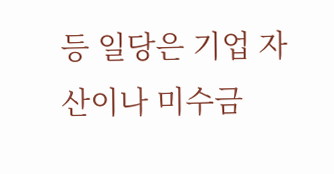등 일당은 기업 자산이나 미수금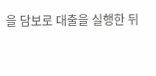을 담보로 대출을 실행한 뒤